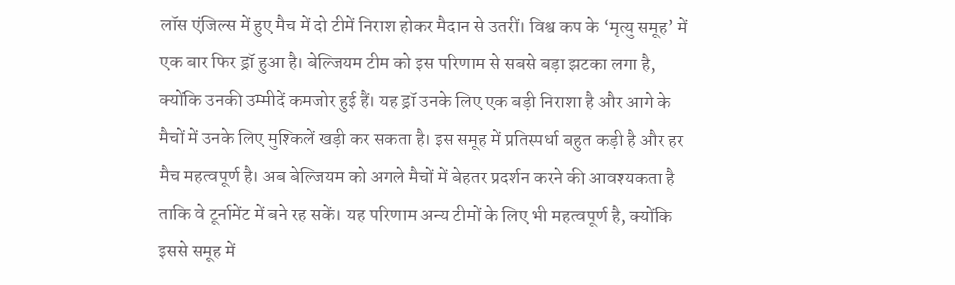लॉस एंजिल्स में हुए मैच में दो टीमें निराश होकर मैदान से उतरीं। विश्व कप के ‘मृत्यु समूह’ में एक बार फिर ड्रॉ हुआ है। बेल्जियम टीम को इस परिणाम से सबसे बड़ा झटका लगा है, क्योंकि उनकी उम्मीदें कमजोर हुई हैं। यह ड्रॉ उनके लिए एक बड़ी निराशा है और आगे के मैचों में उनके लिए मुश्किलें खड़ी कर सकता है। इस समूह में प्रतिस्पर्धा बहुत कड़ी है और हर मैच महत्वपूर्ण है। अब बेल्जियम को अगले मैचों में बेहतर प्रदर्शन करने की आवश्यकता है ताकि वे टूर्नामेंट में बने रह सकें। यह परिणाम अन्य टीमों के लिए भी महत्वपूर्ण है, क्योंकि इससे समूह में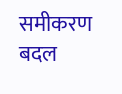समीकरण बदल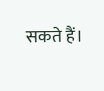सकते हैं।